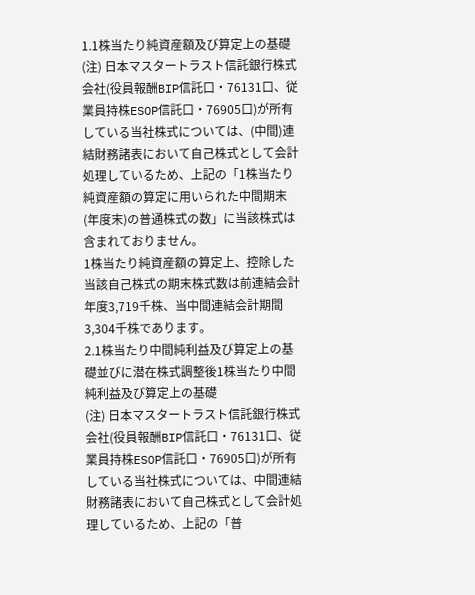1.1株当たり純資産額及び算定上の基礎
(注) 日本マスタートラスト信託銀行株式会社(役員報酬BIP信託口・76131口、従業員持株ESOP信託口・76905口)が所有している当社株式については、(中間)連結財務諸表において自己株式として会計処理しているため、上記の「1株当たり純資産額の算定に用いられた中間期末(年度末)の普通株式の数」に当該株式は含まれておりません。
1株当たり純資産額の算定上、控除した当該自己株式の期末株式数は前連結会計年度3,719千株、当中間連結会計期間3,304千株であります。
2.1株当たり中間純利益及び算定上の基礎並びに潜在株式調整後1株当たり中間純利益及び算定上の基礎
(注) 日本マスタートラスト信託銀行株式会社(役員報酬BIP信託口・76131口、従業員持株ESOP信託口・76905口)が所有している当社株式については、中間連結財務諸表において自己株式として会計処理しているため、上記の「普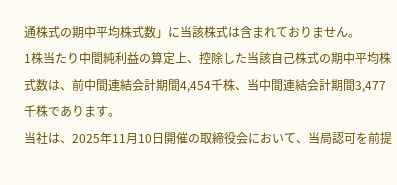通株式の期中平均株式数」に当該株式は含まれておりません。
1株当たり中間純利益の算定上、控除した当該自己株式の期中平均株式数は、前中間連結会計期間4,454千株、当中間連結会計期間3,477千株であります。
当社は、2025年11月10日開催の取締役会において、当局認可を前提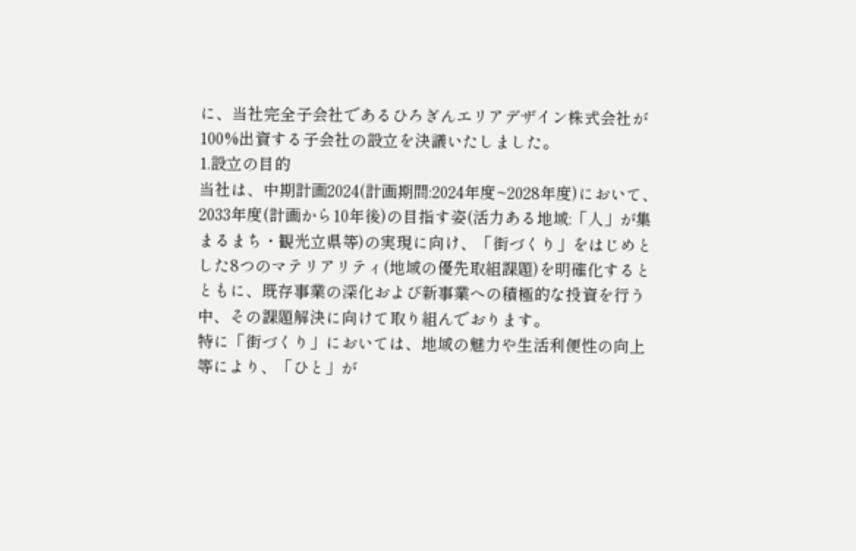に、当社完全子会社であるひろぎんエリアデザイン株式会社が100%出資する子会社の設立を決議いたしました。
1.設立の目的
当社は、中期計画2024(計画期間:2024年度~2028年度)において、2033年度(計画から10年後)の目指す姿(活力ある地域:「人」が集まるまち・観光立県等)の実現に向け、「街づくり」をはじめとした8つのマテリアリティ(地域の優先取組課題)を明確化するとともに、既存事業の深化および新事業への積極的な投資を行う中、その課題解決に向けて取り組んでおります。
特に「街づくり」においては、地域の魅力や生活利便性の向上等により、「ひと」が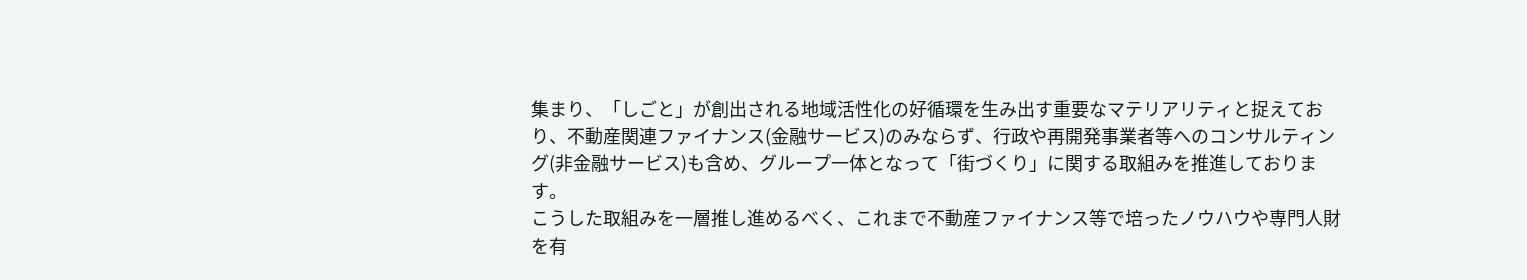集まり、「しごと」が創出される地域活性化の好循環を生み出す重要なマテリアリティと捉えており、不動産関連ファイナンス(金融サービス)のみならず、行政や再開発事業者等へのコンサルティング(非金融サービス)も含め、グループ一体となって「街づくり」に関する取組みを推進しております。
こうした取組みを一層推し進めるべく、これまで不動産ファイナンス等で培ったノウハウや専門人財を有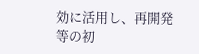効に活用し、再開発等の初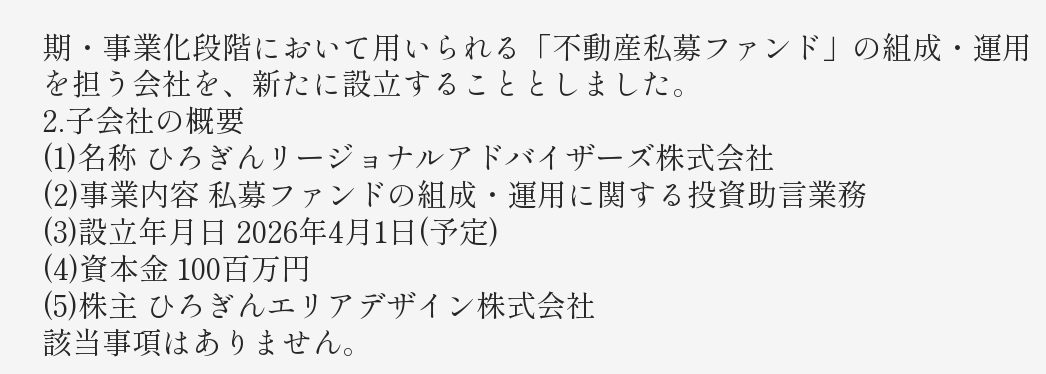期・事業化段階において用いられる「不動産私募ファンド」の組成・運用を担う会社を、新たに設立することとしました。
2.子会社の概要
(1)名称 ひろぎんリージョナルアドバイザーズ株式会社
(2)事業内容 私募ファンドの組成・運用に関する投資助言業務
(3)設立年月日 2026年4月1日(予定)
(4)資本金 100百万円
(5)株主 ひろぎんエリアデザイン株式会社
該当事項はありません。